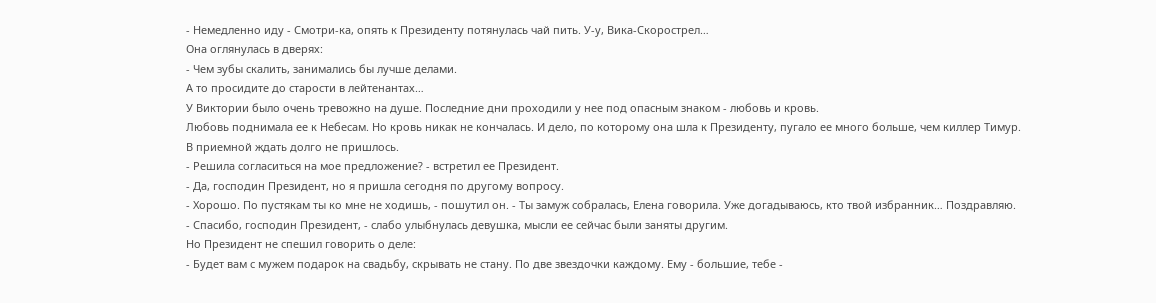- Немедленно иду - Смотри-ка, опять к Президенту потянулась чай пить. У-у, Вика-Скорострел…
Она оглянулась в дверях:
- Чем зубы скалить, занимались бы лучше делами.
А то просидите до старости в лейтенантах…
У Виктории было очень тревожно на душе. Последние дни проходили у нее под опасным знаком - любовь и кровь.
Любовь поднимала ее к Небесам. Но кровь никак не кончалась. И дело, по которому она шла к Президенту, пугало ее много больше, чем киллер Тимур.
В приемной ждать долго не пришлось.
- Решила согласиться на мое предложение? - встретил ее Президент.
- Да, господин Президент, но я пришла сегодня по другому вопросу.
- Хорошо. По пустякам ты ко мне не ходишь, - пошутил он. - Ты замуж собралась, Елена говорила. Уже догадываюсь, кто твой избранник… Поздравляю.
- Спасибо, господин Президент, - слабо улыбнулась девушка, мысли ее сейчас были заняты другим.
Но Президент не спешил говорить о деле:
- Будет вам с мужем подарок на свадьбу, скрывать не стану. По две звездочки каждому. Ему - большие, тебе -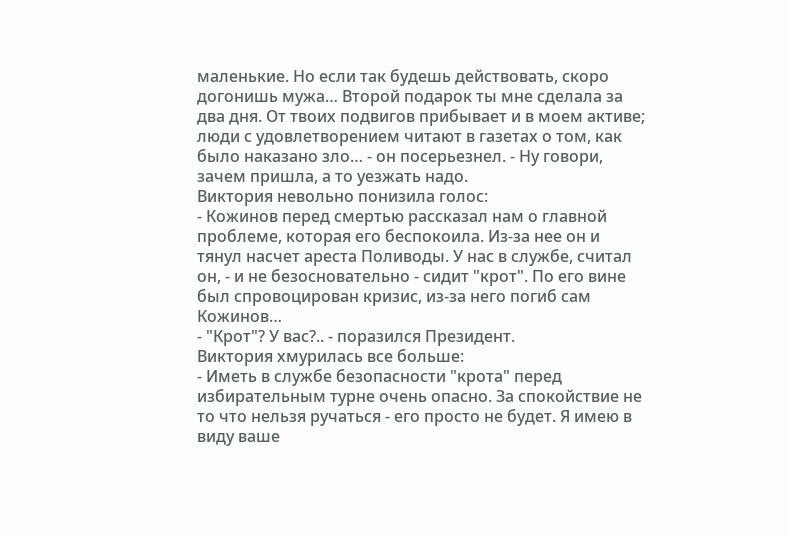маленькие. Но если так будешь действовать, скоро догонишь мужа… Второй подарок ты мне сделала за два дня. От твоих подвигов прибывает и в моем активе; люди с удовлетворением читают в газетах о том, как было наказано зло… - он посерьезнел. - Ну говори, зачем пришла, а то уезжать надо.
Виктория невольно понизила голос:
- Кожинов перед смертью рассказал нам о главной проблеме, которая его беспокоила. Из-за нее он и тянул насчет ареста Поливоды. У нас в службе, считал он, - и не безосновательно - сидит "крот". По его вине был спровоцирован кризис, из-за него погиб сам Кожинов…
- "Крот"? У вас?.. - поразился Президент.
Виктория хмурилась все больше:
- Иметь в службе безопасности "крота" перед избирательным турне очень опасно. За спокойствие не то что нельзя ручаться - его просто не будет. Я имею в виду ваше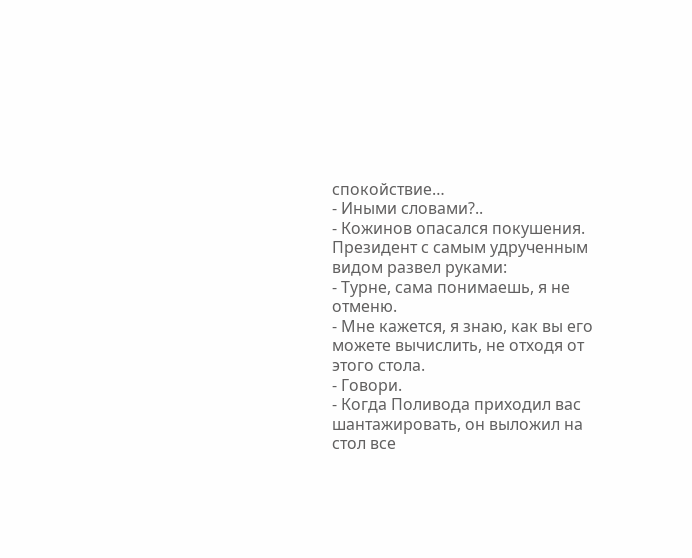спокойствие…
- Иными словами?..
- Кожинов опасался покушения.
Президент с самым удрученным видом развел руками:
- Турне, сама понимаешь, я не отменю.
- Мне кажется, я знаю, как вы его можете вычислить, не отходя от этого стола.
- Говори.
- Когда Поливода приходил вас шантажировать, он выложил на стол все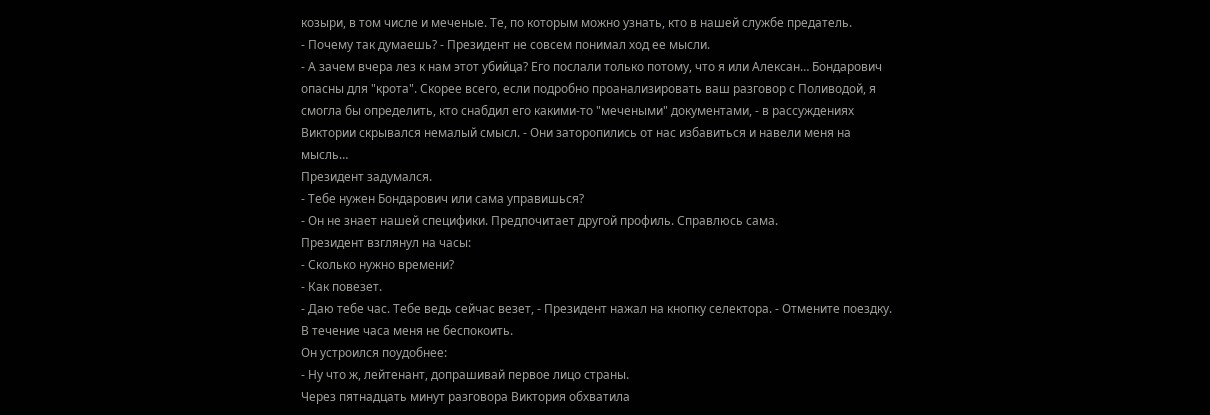козыри, в том числе и меченые. Те, по которым можно узнать, кто в нашей службе предатель.
- Почему так думаешь? - Президент не совсем понимал ход ее мысли.
- А зачем вчера лез к нам этот убийца? Его послали только потому, что я или Алексан… Бондарович опасны для "крота". Скорее всего, если подробно проанализировать ваш разговор с Поливодой, я смогла бы определить, кто снабдил его какими-то "мечеными" документами, - в рассуждениях Виктории скрывался немалый смысл. - Они заторопились от нас избавиться и навели меня на мысль…
Президент задумался.
- Тебе нужен Бондарович или сама управишься?
- Он не знает нашей специфики. Предпочитает другой профиль. Справлюсь сама.
Президент взглянул на часы:
- Сколько нужно времени?
- Как повезет.
- Даю тебе час. Тебе ведь сейчас везет, - Президент нажал на кнопку селектора. - Отмените поездку. В течение часа меня не беспокоить.
Он устроился поудобнее:
- Ну что ж, лейтенант, допрашивай первое лицо страны.
Через пятнадцать минут разговора Виктория обхватила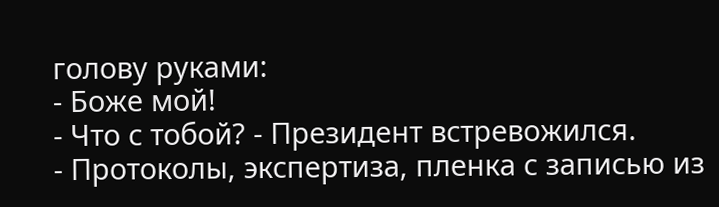голову руками:
- Боже мой!
- Что с тобой? - Президент встревожился.
- Протоколы, экспертиза, пленка с записью из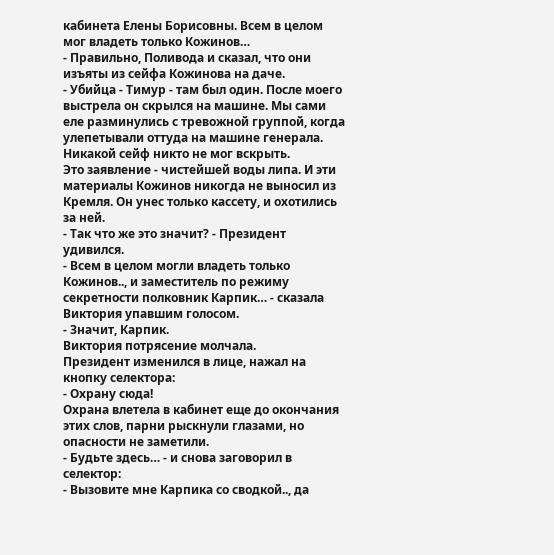кабинета Елены Борисовны. Всем в целом мог владеть только Кожинов…
- Правильно, Поливода и сказал, что они изъяты из сейфа Кожинова на даче.
- Убийца - Тимур - там был один. После моего выстрела он скрылся на машине. Мы сами еле разминулись с тревожной группой, когда улепетывали оттуда на машине генерала. Никакой сейф никто не мог вскрыть.
Это заявление - чистейшей воды липа. И эти материалы Кожинов никогда не выносил из Кремля. Он унес только кассету, и охотились за ней.
- Так что же это значит? - Президент удивился.
- Всем в целом могли владеть только Кожинов.., и заместитель по режиму секретности полковник Карпик… - сказала Виктория упавшим голосом.
- Значит, Карпик.
Виктория потрясение молчала.
Президент изменился в лице, нажал на кнопку селектора:
- Охрану сюда!
Охрана влетела в кабинет еще до окончания этих слов, парни рыскнули глазами, но опасности не заметили.
- Будьте здесь… - и снова заговорил в селектор:
- Вызовите мне Карпика со сводкой.., да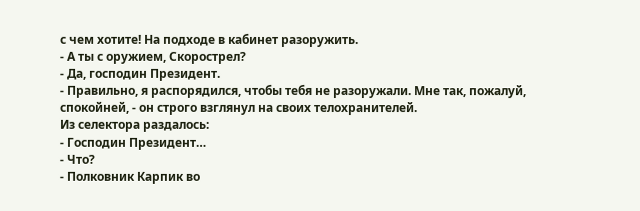с чем хотите! На подходе в кабинет разоружить.
- А ты с оружием, Скорострел?
- Да, господин Президент.
- Правильно, я распорядился, чтобы тебя не разоружали. Мне так, пожалуй, спокойней, - он строго взглянул на своих телохранителей.
Из селектора раздалось:
- Господин Президент…
- Что?
- Полковник Карпик во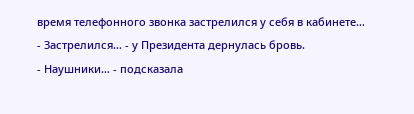время телефонного звонка застрелился у себя в кабинете…
- Застрелился… - у Президента дернулась бровь.
- Наушники… - подсказала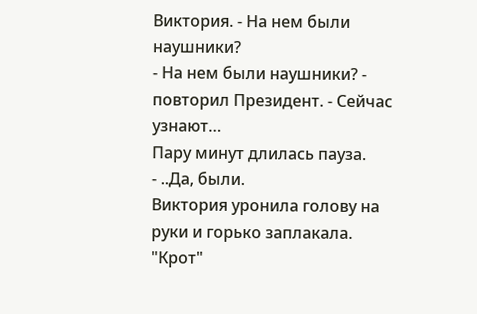Виктория. - На нем были наушники?
- На нем были наушники? - повторил Президент. - Сейчас узнают…
Пару минут длилась пауза.
- ..Да, были.
Виктория уронила голову на руки и горько заплакала.
"Крот"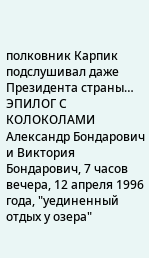полковник Карпик подслушивал даже Президента страны…
ЭПИЛОГ С КОЛОКОЛАМИ
Александр Бондарович и Виктория Бондарович, 7 часов вечера, 12 апреля 1996 года, "уединенный отдых у озера"